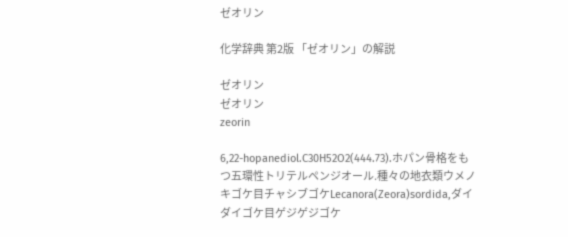ゼオリン

化学辞典 第2版 「ゼオリン」の解説

ゼオリン
ゼオリン
zeorin

6,22-hopanediol.C30H52O2(444.73).ホパン骨格をもつ五環性トリテルペンジオール.種々の地衣類ウメノキゴケ目チャシブゴケLecanora(Zeora)sordida,ダイダイゴケ目ゲジゲジゴケ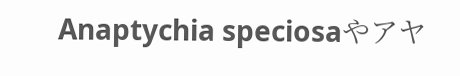Anaptychia speciosaやアヤ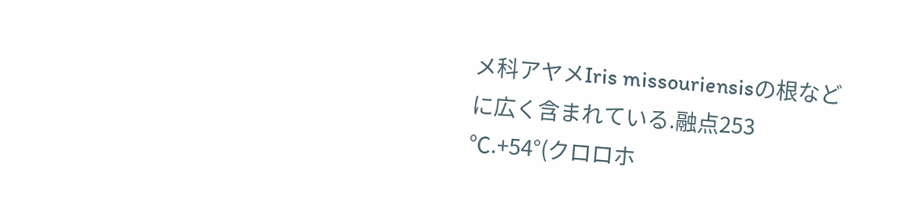メ科アヤメIris missouriensisの根などに広く含まれている.融点253 ℃.+54°(クロロホ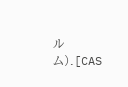ルム).[CAS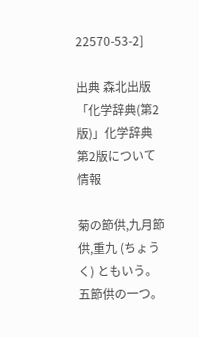22570-53-2]

出典 森北出版「化学辞典(第2版)」化学辞典 第2版について 情報

菊の節供,九月節供,重九 (ちょうく) ともいう。五節供の一つ。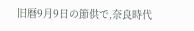旧暦9月9日の節供で,奈良時代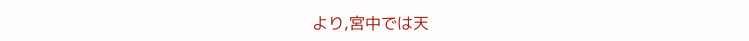より,宮中では天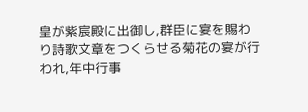皇が紫宸殿に出御し,群臣に宴を賜わり詩歌文章をつくらせる菊花の宴が行われ,年中行事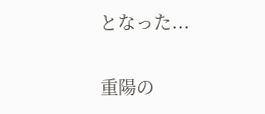となった...

重陽の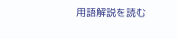用語解説を読む